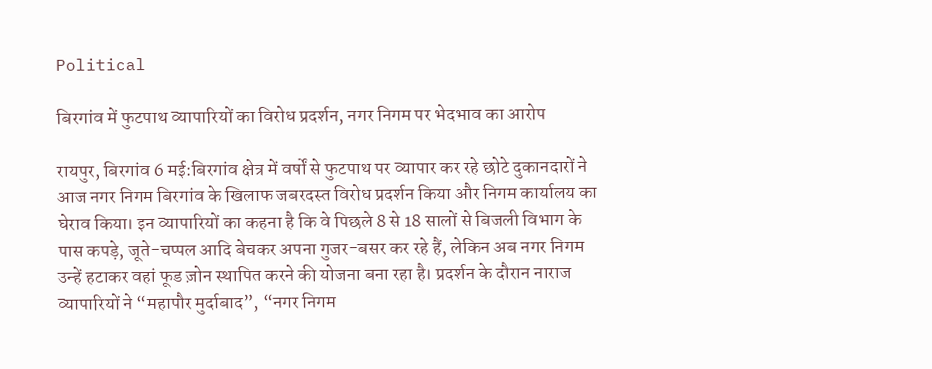Political

बिरगांव में फुटपाथ व्यापारियों का विरोध प्रदर्शन, नगर निगम पर भेदभाव का आरोप

रायपुर, बिरगांव 6 मई:बिरगांव क्षेत्र में वर्षों से फुटपाथ पर व्यापार कर रहे छोटे दुकानदारों ने आज नगर निगम बिरगांव के खिलाफ जबरदस्त विरोध प्रदर्शन किया और निगम कार्यालय का घेराव किया। इन व्यापारियों का कहना है कि वे पिछले 8 से 18 सालों से बिजली विभाग के पास कपड़े, जूते-चप्पल आदि बेचकर अपना गुजर-बसर कर रहे हैं, लेकिन अब नगर निगम उन्हें हटाकर वहां फूड ज़ोन स्थापित करने की योजना बना रहा है। प्रदर्शन के दौरान नाराज व्यापारियों ने “महापौर मुर्दाबाद”, “नगर निगम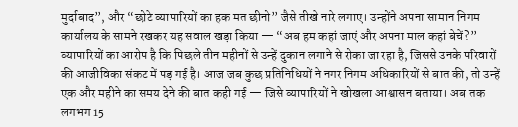मुर्दाबाद”, और “छोटे व्यापारियों का हक मत छीनो” जैसे तीखे नारे लगाए। उन्होंने अपना सामान निगम कार्यालय के सामने रखकर यह सवाल खड़ा किया — “अब हम कहां जाएं और अपना माल कहां बेचें?” व्यापारियों का आरोप है कि पिछले तीन महीनों से उन्हें दुकान लगाने से रोका जा रहा है, जिससे उनके परिवारों की आजीविका संकट में पड़ गई है। आज जब कुछ प्रतिनिधियों ने नगर निगम अधिकारियों से बात की, तो उन्हें एक और महीने का समय देने की बात कही गई — जिसे व्यापारियों ने खोखला आश्वासन बताया। अब तक लगभग 15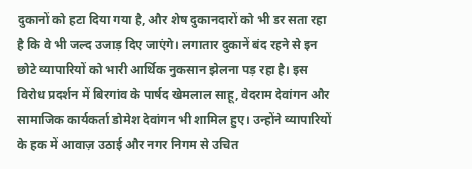दुकानों को हटा दिया गया है, और शेष दुकानदारों को भी डर सता रहा है कि वे भी जल्द उजाड़ दिए जाएंगे। लगातार दुकानें बंद रहने से इन छोटे व्यापारियों को भारी आर्थिक नुकसान झेलना पड़ रहा है। इस विरोध प्रदर्शन में बिरगांव के पार्षद खेमलाल साहू, वेदराम देवांगन और सामाजिक कार्यकर्ता डोमेश देवांगन भी शामिल हुए। उन्होंने व्यापारियों के हक में आवाज़ उठाई और नगर निगम से उचित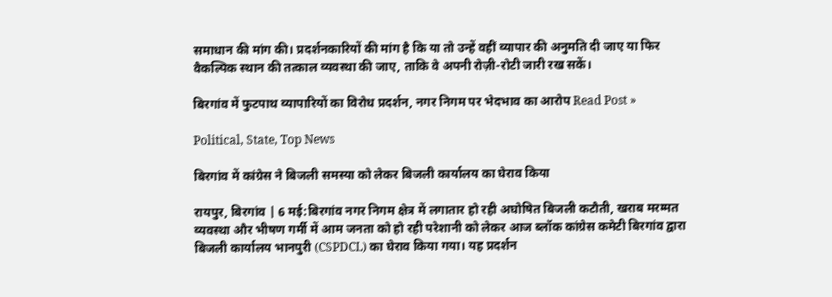समाधान की मांग की। प्रदर्शनकारियों की मांग है कि या तो उन्हें वहीं व्यापार की अनुमति दी जाए या फिर वैकल्पिक स्थान की तत्काल व्यवस्था की जाए, ताकि वे अपनी रोज़ी-रोटी जारी रख सकें।

बिरगांव में फुटपाथ व्यापारियों का विरोध प्रदर्शन, नगर निगम पर भेदभाव का आरोप Read Post »

Political, State, Top News

बिरगांव में कांग्रेस ने बिजली समस्या को लेकर बिजली कार्यालय का घेराव किया

रायपुर, बिरगांव | 6 मई:बिरगांव नगर निगम क्षेत्र में लगातार हो रही अघोषित बिजली कटौती, खराब मरम्मत व्यवस्था और भीषण गर्मी में आम जनता को हो रही परेशानी को लेकर आज ब्लॉक कांग्रेस कमेटी बिरगांव द्वारा बिजली कार्यालय भानपुरी (CSPDCL) का घेराव किया गया। यह प्रदर्शन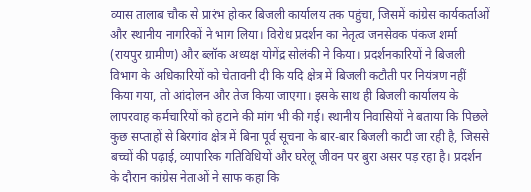व्यास तालाब चौक से प्रारंभ होकर बिजली कार्यालय तक पहुंचा, जिसमें कांग्रेस कार्यकर्ताओं और स्थानीय नागरिकों ने भाग लिया। विरोध प्रदर्शन का नेतृत्व जनसेवक पंकज शर्मा (रायपुर ग्रामीण) और ब्लॉक अध्यक्ष योगेंद्र सोलंकी ने किया। प्रदर्शनकारियों ने बिजली विभाग के अधिकारियों को चेतावनी दी कि यदि क्षेत्र में बिजली कटौती पर नियंत्रण नहीं किया गया, तो आंदोलन और तेज किया जाएगा। इसके साथ ही बिजली कार्यालय के लापरवाह कर्मचारियों को हटाने की मांग भी की गई। स्थानीय निवासियों ने बताया कि पिछले कुछ सप्ताहों से बिरगांव क्षेत्र में बिना पूर्व सूचना के बार-बार बिजली काटी जा रही है, जिससे बच्चों की पढ़ाई, व्यापारिक गतिविधियों और घरेलू जीवन पर बुरा असर पड़ रहा है। प्रदर्शन के दौरान कांग्रेस नेताओं ने साफ कहा कि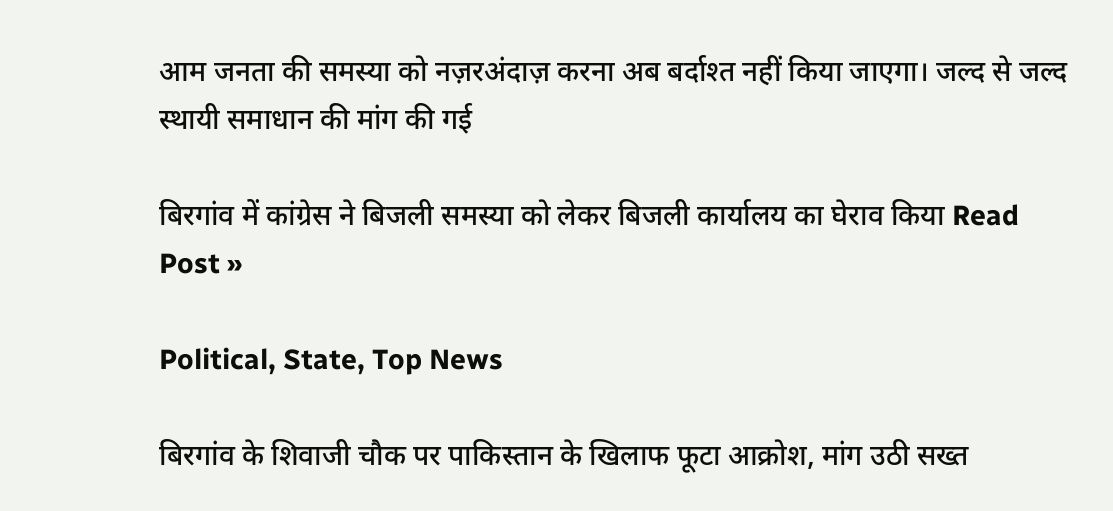आम जनता की समस्या को नज़रअंदाज़ करना अब बर्दाश्त नहीं किया जाएगा। जल्द से जल्द स्थायी समाधान की मांग की गई

बिरगांव में कांग्रेस ने बिजली समस्या को लेकर बिजली कार्यालय का घेराव किया Read Post »

Political, State, Top News

बिरगांव के शिवाजी चौक पर पाकिस्तान के खिलाफ फूटा आक्रोश, मांग उठी सख्त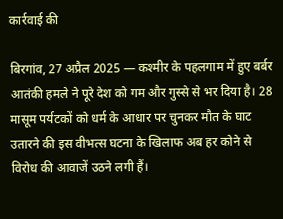कार्रवाई की

बिरगांव, 27 अप्रैल 2025 — कश्मीर के पहलगाम में हुए बर्बर आतंकी हमले ने पूरे देश को गम और गुस्से से भर दिया है। 28 मासूम पर्यटकों को धर्म के आधार पर चुनकर मौत के घाट उतारने की इस वीभत्स घटना के खिलाफ अब हर कोने से विरोध की आवाजें उठने लगी हैं।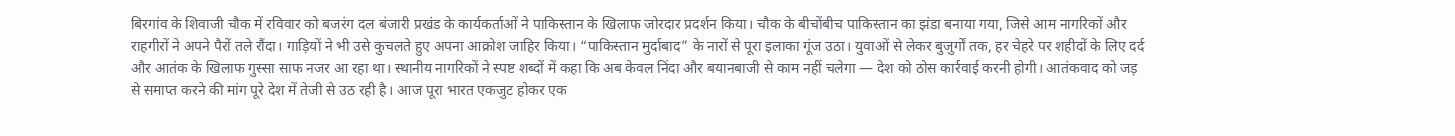बिरगांव के शिवाजी चौक में रविवार को बजरंग दल बंजारी प्रखंड के कार्यकर्ताओं ने पाकिस्तान के खिलाफ जोरदार प्रदर्शन किया। चौक के बीचोंबीच पाकिस्तान का झंडा बनाया गया, जिसे आम नागरिकों और राहगीरों ने अपने पैरों तले रौंदा। गाड़ियों ने भी उसे कुचलते हुए अपना आक्रोश जाहिर किया। “पाकिस्तान मुर्दाबाद” के नारों से पूरा इलाका गूंज उठा। युवाओं से लेकर बुजुर्गों तक, हर चेहरे पर शहीदों के लिए दर्द और आतंक के खिलाफ गुस्सा साफ नजर आ रहा था। स्थानीय नागरिकों ने स्पष्ट शब्दों में कहा कि अब केवल निंदा और बयानबाजी से काम नहीं चलेगा — देश को ठोस कार्रवाई करनी होगी। आतंकवाद को जड़ से समाप्त करने की मांग पूरे देश में तेजी से उठ रही है। आज पूरा भारत एकजुट होकर एक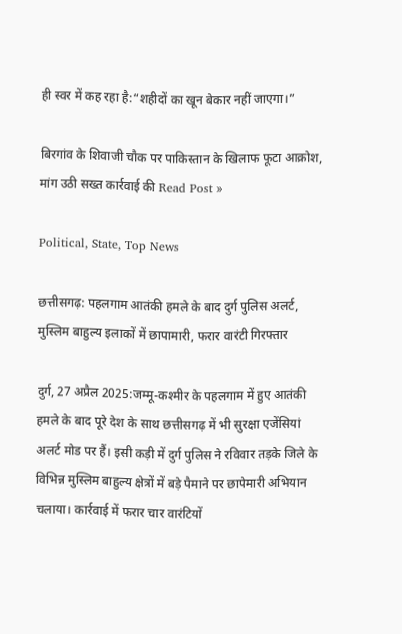ही स्वर में कह रहा है:“शहीदों का खून बेकार नहीं जाएगा।”

बिरगांव के शिवाजी चौक पर पाकिस्तान के खिलाफ फूटा आक्रोश, मांग उठी सख्त कार्रवाई की Read Post »

Political, State, Top News

छत्तीसगढ़: पहलगाम आतंकी हमले के बाद दुर्ग पुलिस अलर्ट, मुस्लिम बाहुल्य इलाकों में छापामारी, फरार वारंटी गिरफ्तार

दुर्ग, 27 अप्रैल 2025:जम्मू-कश्मीर के पहलगाम में हुए आतंकी हमले के बाद पूरे देश के साथ छत्तीसगढ़ में भी सुरक्षा एजेंसियां अलर्ट मोड पर हैं। इसी कड़ी में दुर्ग पुलिस ने रविवार तड़के जिले के विभिन्न मुस्लिम बाहुल्य क्षेत्रों में बड़े पैमाने पर छापेमारी अभियान चलाया। कार्रवाई में फरार चार वारंटियों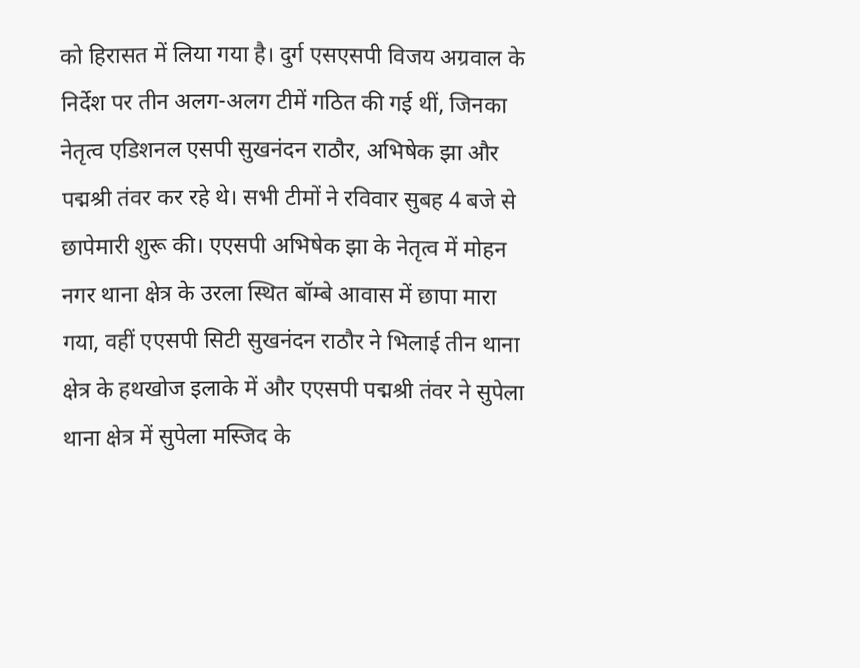को हिरासत में लिया गया है। दुर्ग एसएसपी विजय अग्रवाल के निर्देश पर तीन अलग-अलग टीमें गठित की गई थीं, जिनका नेतृत्व एडिशनल एसपी सुखनंदन राठौर, अभिषेक झा और पद्मश्री तंवर कर रहे थे। सभी टीमों ने रविवार सुबह 4 बजे से छापेमारी शुरू की। एएसपी अभिषेक झा के नेतृत्व में मोहन नगर थाना क्षेत्र के उरला स्थित बॉम्बे आवास में छापा मारा गया, वहीं एएसपी सिटी सुखनंदन राठौर ने भिलाई तीन थाना क्षेत्र के हथखोज इलाके में और एएसपी पद्मश्री तंवर ने सुपेला थाना क्षेत्र में सुपेला मस्जिद के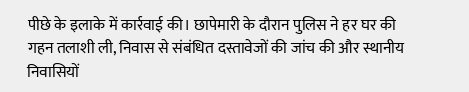पीछे के इलाके में कार्रवाई की। छापेमारी के दौरान पुलिस ने हर घर की गहन तलाशी ली, निवास से संबंधित दस्तावेजों की जांच की और स्थानीय निवासियों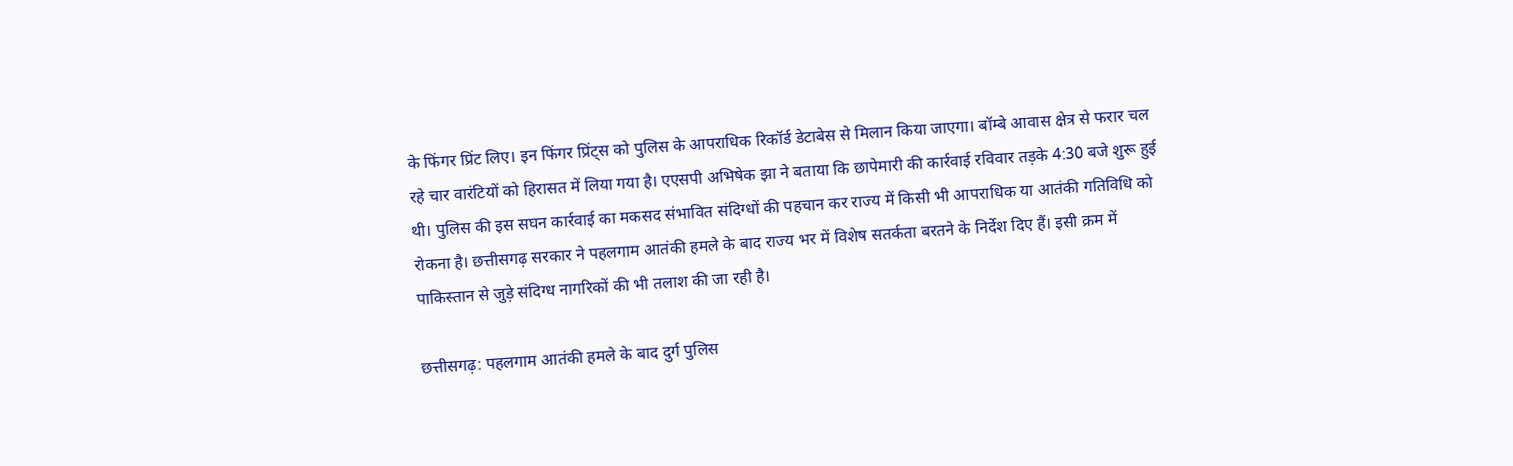के फिंगर प्रिंट लिए। इन फिंगर प्रिंट्स को पुलिस के आपराधिक रिकॉर्ड डेटाबेस से मिलान किया जाएगा। बॉम्बे आवास क्षेत्र से फरार चल रहे चार वारंटियों को हिरासत में लिया गया है। एएसपी अभिषेक झा ने बताया कि छापेमारी की कार्रवाई रविवार तड़के 4:30 बजे शुरू हुई थी। पुलिस की इस सघन कार्रवाई का मकसद संभावित संदिग्धों की पहचान कर राज्य में किसी भी आपराधिक या आतंकी गतिविधि को रोकना है। छत्तीसगढ़ सरकार ने पहलगाम आतंकी हमले के बाद राज्य भर में विशेष सतर्कता बरतने के निर्देश दिए हैं। इसी क्रम में पाकिस्तान से जुड़े संदिग्ध नागरिकों की भी तलाश की जा रही है।

छत्तीसगढ़: पहलगाम आतंकी हमले के बाद दुर्ग पुलिस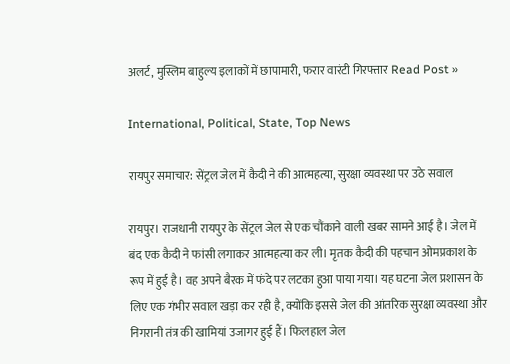अलर्ट, मुस्लिम बाहुल्य इलाकों में छापामारी, फरार वारंटी गिरफ्तार Read Post »

International, Political, State, Top News

रायपुर समाचार: सेंट्रल जेल में कैदी ने की आत्महत्या, सुरक्षा व्यवस्था पर उठे सवाल

रायपुर। राजधानी रायपुर के सेंट्रल जेल से एक चौंकाने वाली खबर सामने आई है। जेल में बंद एक कैदी ने फांसी लगाकर आत्महत्या कर ली। मृतक कैदी की पहचान ओमप्रकाश के रूप में हुई है। वह अपने बैरक में फंदे पर लटका हुआ पाया गया। यह घटना जेल प्रशासन के लिए एक गंभीर सवाल खड़ा कर रही है, क्योंकि इससे जेल की आंतरिक सुरक्षा व्यवस्था और निगरानी तंत्र की खामियां उजागर हुई हैं। फिलहाल जेल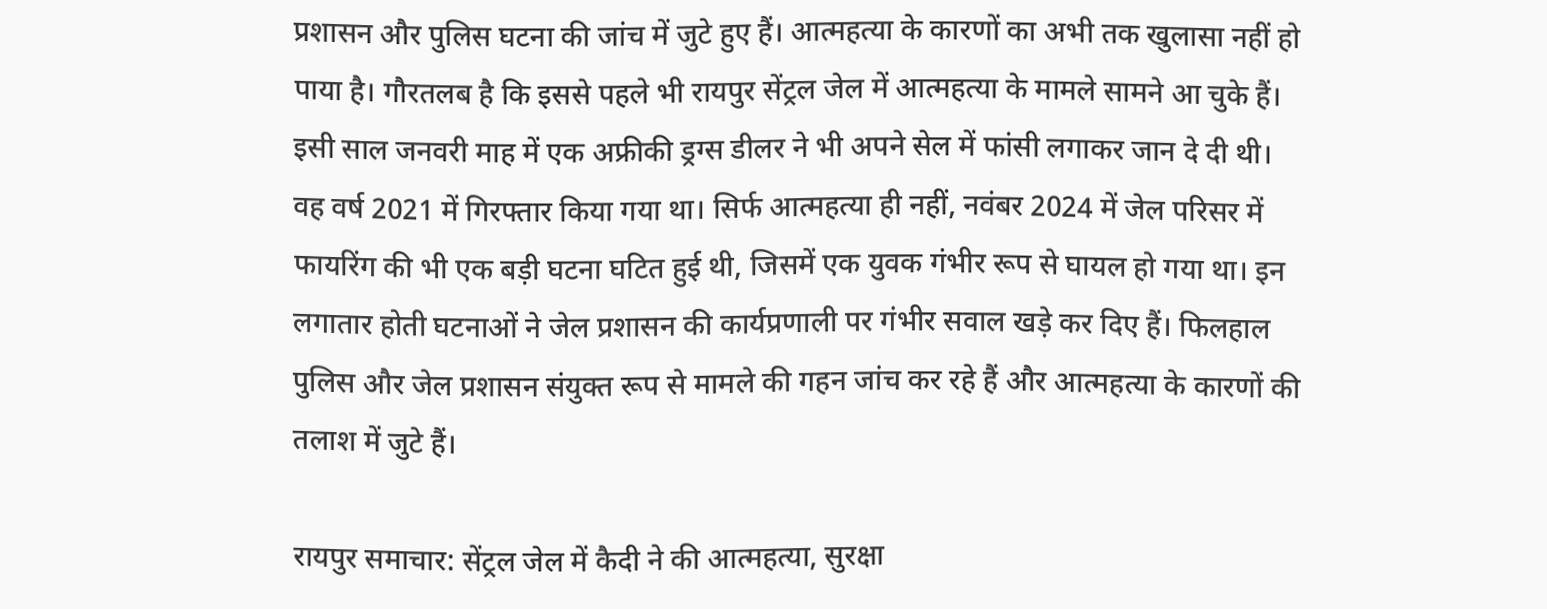प्रशासन और पुलिस घटना की जांच में जुटे हुए हैं। आत्महत्या के कारणों का अभी तक खुलासा नहीं हो पाया है। गौरतलब है कि इससे पहले भी रायपुर सेंट्रल जेल में आत्महत्या के मामले सामने आ चुके हैं। इसी साल जनवरी माह में एक अफ्रीकी ड्रग्स डीलर ने भी अपने सेल में फांसी लगाकर जान दे दी थी। वह वर्ष 2021 में गिरफ्तार किया गया था। सिर्फ आत्महत्या ही नहीं, नवंबर 2024 में जेल परिसर में फायरिंग की भी एक बड़ी घटना घटित हुई थी, जिसमें एक युवक गंभीर रूप से घायल हो गया था। इन लगातार होती घटनाओं ने जेल प्रशासन की कार्यप्रणाली पर गंभीर सवाल खड़े कर दिए हैं। फिलहाल पुलिस और जेल प्रशासन संयुक्त रूप से मामले की गहन जांच कर रहे हैं और आत्महत्या के कारणों की तलाश में जुटे हैं।

रायपुर समाचार: सेंट्रल जेल में कैदी ने की आत्महत्या, सुरक्षा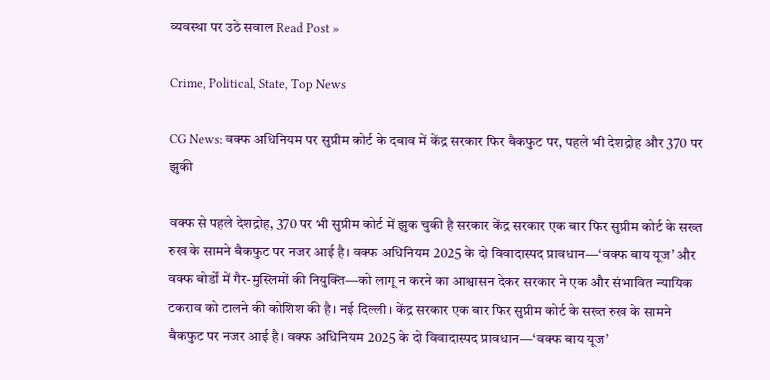व्यवस्था पर उठे सवाल Read Post »

Crime, Political, State, Top News

CG News: वक्फ अधिनियम पर सुप्रीम कोर्ट के दबाव में केंद्र सरकार फिर बैकफुट पर, पहले भी देशद्रोह और 370 पर झुकी

वक्फ से पहले देशद्रोह, 370 पर भी सुप्रीम कोर्ट में झुक चुकी है सरकार केंद्र सरकार एक बार फिर सुप्रीम कोर्ट के सख्त रुख के सामने बैकफुट पर नजर आई है। वक्फ अधिनियम 2025 के दो विवादास्पद प्रावधान—‘वक्फ बाय यूज’ और वक्फ बोर्डों में गैर-मुस्लिमों की नियुक्ति—को लागू न करने का आश्वासन देकर सरकार ने एक और संभावित न्यायिक टकराव को टालने की कोशिश की है। नई दिल्ली। केंद्र सरकार एक बार फिर सुप्रीम कोर्ट के सख्त रुख के सामने बैकफुट पर नजर आई है। वक्फ अधिनियम 2025 के दो विवादास्पद प्रावधान—‘वक्फ बाय यूज’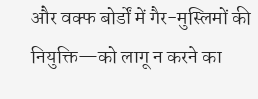और वक्फ बोर्डों में गैर-मुस्लिमों की नियुक्ति—को लागू न करने का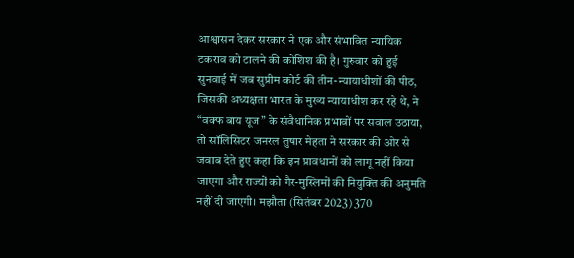आश्वासन देकर सरकार ने एक और संभावित न्यायिक टकराव को टालने की कोशिश की है। गुरुवार को हुई सुनवाई में जब सुप्रीम कोर्ट की तीन-न्यायाधीशों की पीठ, जिसकी अध्यक्षता भारत के मुख्य न्यायाधीश कर रहे थे, ने “वक्फ बाय यूज” के संवैधानिक प्रभावों पर सवाल उठाया, तो सॉलिसिटर जनरल तुषार मेहता ने सरकार की ओर से जवाब देते हुए कहा कि इन प्रावधानों को लागू नहीं किया जाएगा और राज्यों को गैर-मुस्लिमों की नियुक्ति की अनुमति नहीं दी जाएगी। मझौता (सितंबर 2023) 370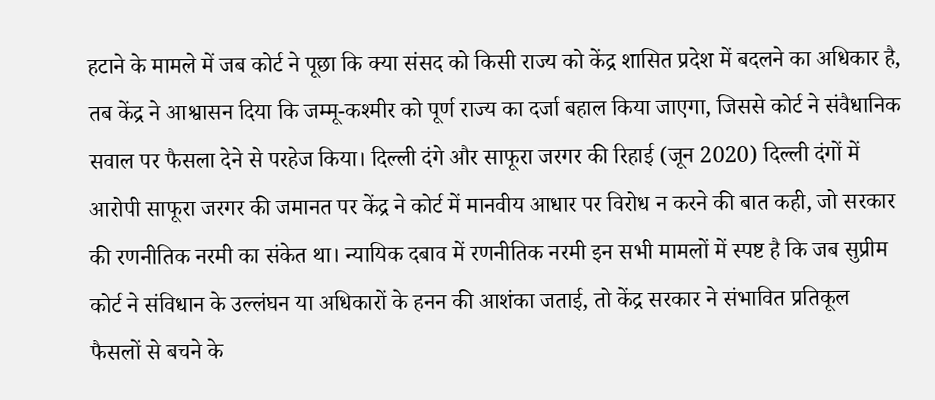हटाने के मामले में जब कोर्ट ने पूछा कि क्या संसद को किसी राज्य को केंद्र शासित प्रदेश में बदलने का अधिकार है, तब केंद्र ने आश्वासन दिया कि जम्मू-कश्मीर को पूर्ण राज्य का दर्जा बहाल किया जाएगा, जिससे कोर्ट ने संवैधानिक सवाल पर फैसला देने से परहेज किया। दिल्ली दंगे और साफूरा जरगर की रिहाई (जून 2020) दिल्ली दंगों में आरोपी साफूरा जरगर की जमानत पर केंद्र ने कोर्ट में मानवीय आधार पर विरोध न करने की बात कही, जो सरकार की रणनीतिक नरमी का संकेत था। न्यायिक दबाव में रणनीतिक नरमी इन सभी मामलों में स्पष्ट है कि जब सुप्रीम कोर्ट ने संविधान के उल्लंघन या अधिकारों के हनन की आशंका जताई, तो केंद्र सरकार ने संभावित प्रतिकूल फैसलों से बचने के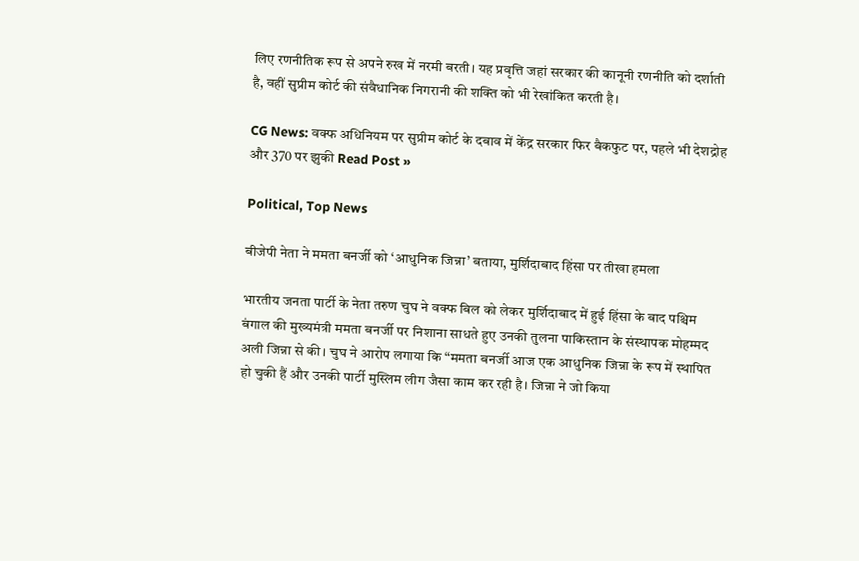लिए रणनीतिक रूप से अपने रुख में नरमी बरती। यह प्रवृत्ति जहां सरकार की कानूनी रणनीति को दर्शाती है, वहीं सुप्रीम कोर्ट की संवैधानिक निगरानी की शक्ति को भी रेखांकित करती है।

CG News: वक्फ अधिनियम पर सुप्रीम कोर्ट के दबाव में केंद्र सरकार फिर बैकफुट पर, पहले भी देशद्रोह और 370 पर झुकी Read Post »

Political, Top News

बीजेपी नेता ने ममता बनर्जी को ‘आधुनिक जिन्ना’ बताया, मुर्शिदाबाद हिंसा पर तीखा हमला

भारतीय जनता पार्टी के नेता तरुण चुघ ने वक्फ बिल को लेकर मुर्शिदाबाद में हुई हिंसा के बाद पश्चिम बंगाल की मुख्यमंत्री ममता बनर्जी पर निशाना साधते हुए उनकी तुलना पाकिस्तान के संस्थापक मोहम्मद अली जिन्ना से की। चुघ ने आरोप लगाया कि “ममता बनर्जी आज एक आधुनिक जिन्ना के रूप में स्थापित हो चुकी हैं और उनकी पार्टी मुस्लिम लीग जैसा काम कर रही है। जिन्ना ने जो किया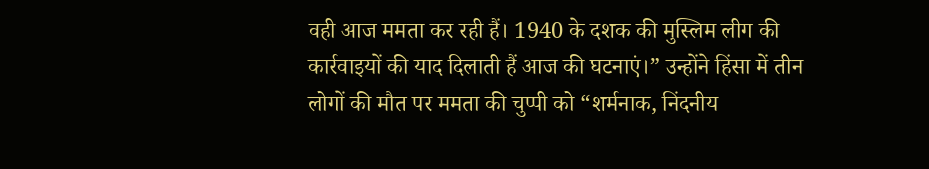वही आज ममता कर रही हैं। 1940 के दशक की मुस्लिम लीग की कार्रवाइयों की याद दिलाती हैं आज की घटनाएं।” उन्होंने हिंसा में तीन लोगों की मौत पर ममता की चुप्पी को “शर्मनाक, निंदनीय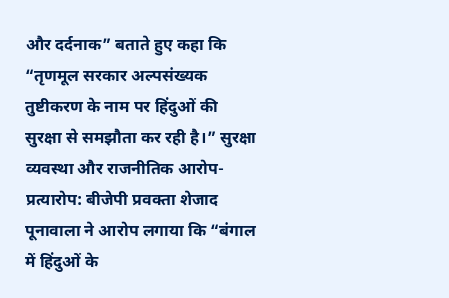और दर्दनाक” बताते हुए कहा कि “तृणमूल सरकार अल्पसंख्यक तुष्टीकरण के नाम पर हिंदुओं की सुरक्षा से समझौता कर रही है।” सुरक्षा व्यवस्था और राजनीतिक आरोप-प्रत्यारोप: बीजेपी प्रवक्ता शेजाद पूनावाला ने आरोप लगाया कि “बंगाल में हिंदुओं के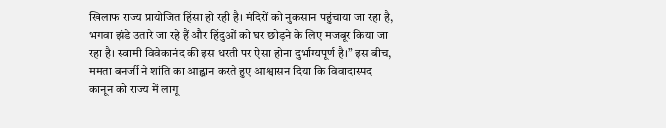खिलाफ राज्य प्रायोजित हिंसा हो रही है। मंदिरों को नुकसान पहुंचाया जा रहा है, भगवा झंडे उतारे जा रहे हैं और हिंदुओं को घर छोड़ने के लिए मजबूर किया जा रहा है। स्वामी विवेकानंद की इस धरती पर ऐसा होना दुर्भाग्यपूर्ण है।” इस बीच, ममता बनर्जी ने शांति का आह्वान करते हुए आश्वासन दिया कि विवादास्पद कानून को राज्य में लागू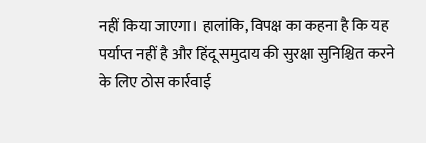नहीं किया जाएगा। हालांकि, विपक्ष का कहना है कि यह पर्याप्त नहीं है और हिंदू समुदाय की सुरक्षा सुनिश्चित करने के लिए ठोस कार्रवाई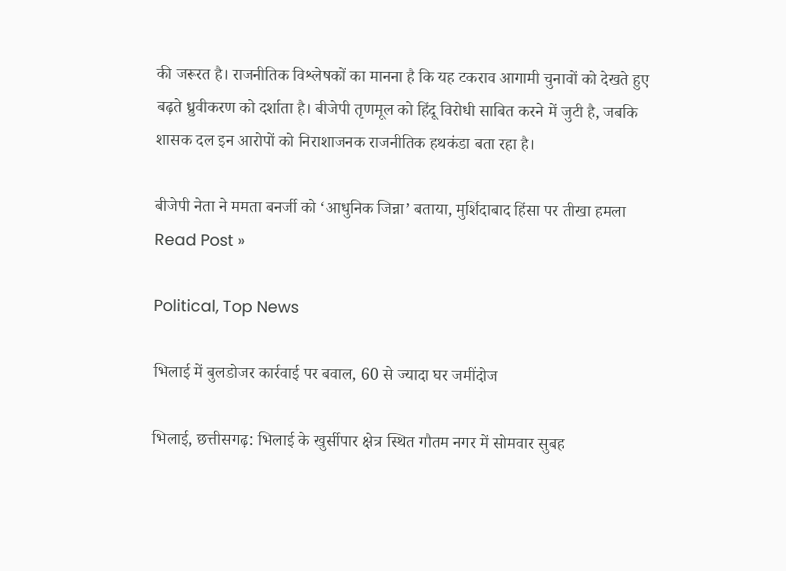की जरूरत है। राजनीतिक विश्लेषकों का मानना है कि यह टकराव आगामी चुनावों को देखते हुए बढ़ते ध्रुवीकरण को दर्शाता है। बीजेपी तृणमूल को हिंदू विरोधी साबित करने में जुटी है, जबकि शासक दल इन आरोपों को निराशाजनक राजनीतिक हथकंडा बता रहा है।

बीजेपी नेता ने ममता बनर्जी को ‘आधुनिक जिन्ना’ बताया, मुर्शिदाबाद हिंसा पर तीखा हमला Read Post »

Political, Top News

भिलाई में बुलडोजर कार्रवाई पर बवाल, 60 से ज्यादा घर जमींदोज

भिलाई, छत्तीसगढ़: भिलाई के खुर्सीपार क्षेत्र स्थित गौतम नगर में सोमवार सुबह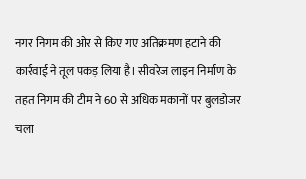नगर निगम की ओर से किए गए अतिक्रमण हटाने की कार्रवाई ने तूल पकड़ लिया है। सीवरेज लाइन निर्माण के तहत निगम की टीम ने 60 से अधिक मकानों पर बुलडोजर चला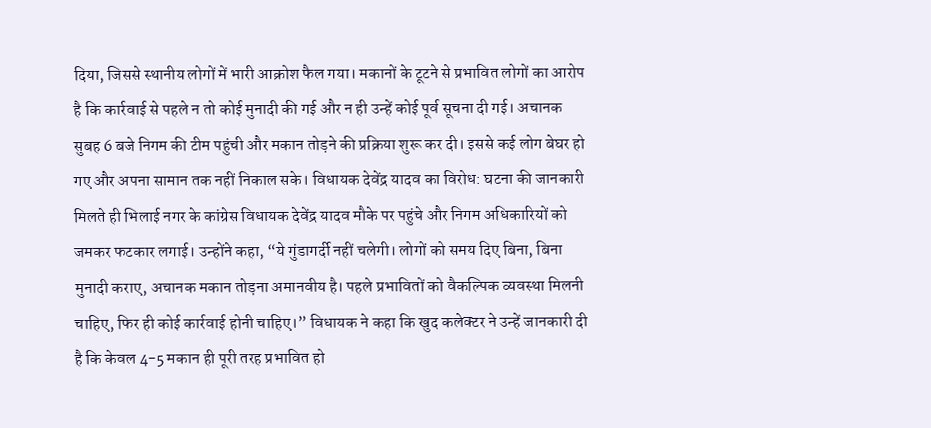दिया, जिससे स्थानीय लोगों में भारी आक्रोश फैल गया। मकानों के टूटने से प्रभावित लोगों का आरोप है कि कार्रवाई से पहले न तो कोई मुनादी की गई और न ही उन्हें कोई पूर्व सूचना दी गई। अचानक सुबह 6 बजे निगम की टीम पहुंची और मकान तोड़ने की प्रक्रिया शुरू कर दी। इससे कई लोग बेघर हो गए और अपना सामान तक नहीं निकाल सके। विधायक देवेंद्र यादव का विरोध: घटना की जानकारी मिलते ही भिलाई नगर के कांग्रेस विधायक देवेंद्र यादव मौके पर पहुंचे और निगम अधिकारियों को जमकर फटकार लगाई। उन्होंने कहा, “ये गुंडागर्दी नहीं चलेगी। लोगों को समय दिए बिना, बिना मुनादी कराए, अचानक मकान तोड़ना अमानवीय है। पहले प्रभावितों को वैकल्पिक व्यवस्था मिलनी चाहिए, फिर ही कोई कार्रवाई होनी चाहिए।” विधायक ने कहा कि खुद कलेक्टर ने उन्हें जानकारी दी है कि केवल 4-5 मकान ही पूरी तरह प्रभावित हो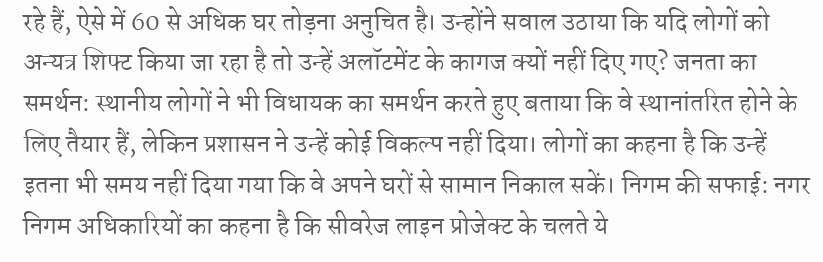रहे हैं, ऐसे में 60 से अधिक घर तोड़ना अनुचित है। उन्होंने सवाल उठाया कि यदि लोगों को अन्यत्र शिफ्ट किया जा रहा है तो उन्हें अलॉटमेंट के कागज क्यों नहीं दिए गए? जनता का समर्थन: स्थानीय लोगों ने भी विधायक का समर्थन करते हुए बताया कि वे स्थानांतरित होने के लिए तैयार हैं, लेकिन प्रशासन ने उन्हें कोई विकल्प नहीं दिया। लोगों का कहना है कि उन्हें इतना भी समय नहीं दिया गया कि वे अपने घरों से सामान निकाल सकें। निगम की सफाई: नगर निगम अधिकारियों का कहना है कि सीवरेज लाइन प्रोजेक्ट के चलते ये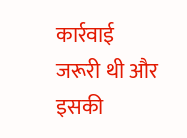कार्रवाई जरूरी थी और इसकी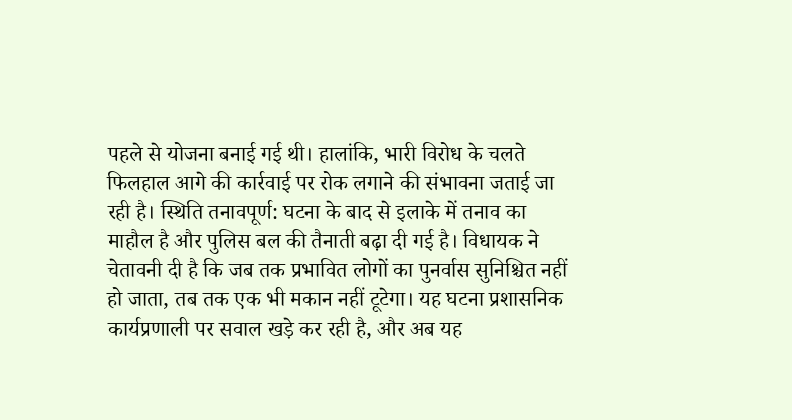पहले से योजना बनाई गई थी। हालांकि, भारी विरोध के चलते फिलहाल आगे की कार्रवाई पर रोक लगाने की संभावना जताई जा रही है। स्थिति तनावपूर्ण: घटना के बाद से इलाके में तनाव का माहौल है और पुलिस बल की तैनाती बढ़ा दी गई है। विधायक ने चेतावनी दी है कि जब तक प्रभावित लोगों का पुनर्वास सुनिश्चित नहीं हो जाता, तब तक एक भी मकान नहीं टूटेगा। यह घटना प्रशासनिक कार्यप्रणाली पर सवाल खड़े कर रही है, और अब यह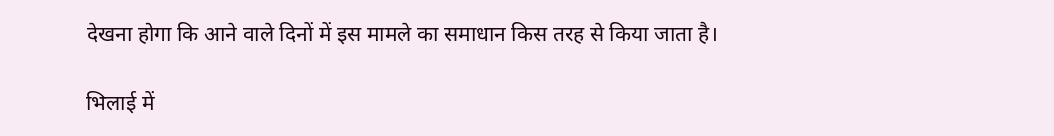देखना होगा कि आने वाले दिनों में इस मामले का समाधान किस तरह से किया जाता है।

भिलाई में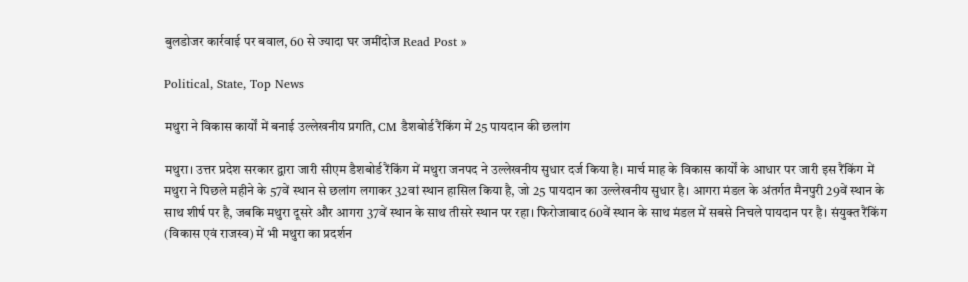बुलडोजर कार्रवाई पर बवाल, 60 से ज्यादा घर जमींदोज Read Post »

Political, State, Top News

मथुरा ने विकास कार्यों में बनाई उल्लेखनीय प्रगति, CM डैशबोर्ड रैंकिंग में 25 पायदान की छलांग

मथुरा। उत्तर प्रदेश सरकार द्वारा जारी सीएम डैशबोर्ड रैंकिंग में मथुरा जनपद ने उल्लेखनीय सुधार दर्ज किया है। मार्च माह के विकास कार्यों के आधार पर जारी इस रैंकिंग में मथुरा ने पिछले महीने के 57वें स्थान से छलांग लगाकर 32वां स्थान हासिल किया है, जो 25 पायदान का उल्लेखनीय सुधार है। आगरा मंडल के अंतर्गत मैनपुरी 29वें स्थान के साथ शीर्ष पर है, जबकि मथुरा दूसरे और आगरा 37वें स्थान के साथ तीसरे स्थान पर रहा। फिरोजाबाद 60वें स्थान के साथ मंडल में सबसे निचले पायदान पर है। संयुक्त रैंकिंग (विकास एवं राजस्व) में भी मथुरा का प्रदर्शन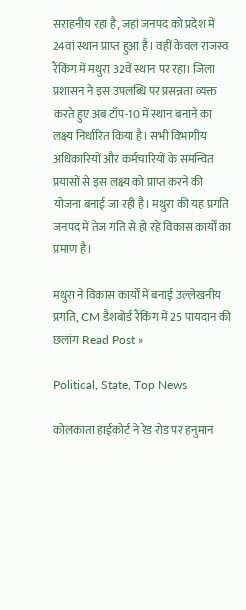सराहनीय रहा है, जहां जनपद को प्रदेश में 24वां स्थान प्राप्त हुआ है। वहीं केवल राजस्व रैंकिंग में मथुरा 32वें स्थान पर रहा। जिला प्रशासन ने इस उपलब्धि पर प्रसन्नता व्यक्त करते हुए अब टॉप-10 में स्थान बनाने का लक्ष्य निर्धारित किया है। सभी विभागीय अधिकारियों और कर्मचारियों के समन्वित प्रयासों से इस लक्ष्य को प्राप्त करने की योजना बनाई जा रही है। मथुरा की यह प्रगति जनपद में तेज गति से हो रहे विकास कार्यों का प्रमाण है।

मथुरा ने विकास कार्यों में बनाई उल्लेखनीय प्रगति, CM डैशबोर्ड रैंकिंग में 25 पायदान की छलांग Read Post »

Political, State, Top News

कोलकाता हाईकोर्ट ने रेड रोड पर हनुमान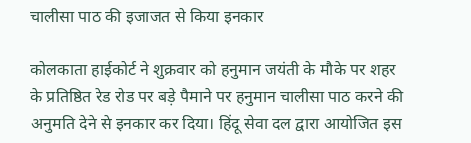चालीसा पाठ की इजाजत से किया इनकार

कोलकाता हाईकोर्ट ने शुक्रवार को हनुमान जयंती के मौके पर शहर के प्रतिष्ठित रेड रोड पर बड़े पैमाने पर हनुमान चालीसा पाठ करने की अनुमति देने से इनकार कर दिया। हिंदू सेवा दल द्वारा आयोजित इस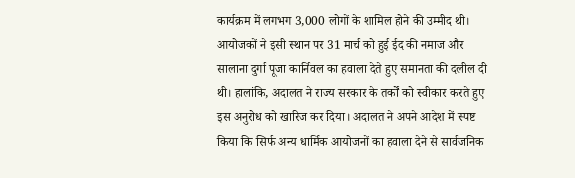कार्यक्रम में लगभग 3,000 लोगों के शामिल होने की उम्मीद थी। आयोजकों ने इसी स्थान पर 31 मार्च को हुई ईद की नमाज और सालाना दुर्गा पूजा कार्निवल का हवाला देते हुए समानता की दलील दी थी। हालांकि, अदालत ने राज्य सरकार के तर्कों को स्वीकार करते हुए इस अनुरोध को खारिज कर दिया। अदालत ने अपने आदेश में स्पष्ट किया कि सिर्फ अन्य धार्मिक आयोजनों का हवाला देने से सार्वजनिक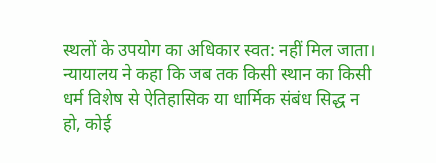स्थलों के उपयोग का अधिकार स्वत: नहीं मिल जाता। न्यायालय ने कहा कि जब तक किसी स्थान का किसी धर्म विशेष से ऐतिहासिक या धार्मिक संबंध सिद्ध न हो, कोई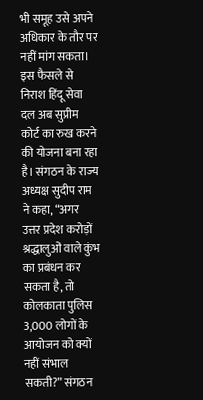भी समूह उसे अपने अधिकार के तौर पर नहीं मांग सकता। इस फैसले से निराश हिंदू सेवा दल अब सुप्रीम कोर्ट का रुख करने की योजना बना रहा है। संगठन के राज्य अध्यक्ष सुदीप राम ने कहा, “अगर उत्तर प्रदेश करोड़ों श्रद्धालुओं वाले कुंभ का प्रबंधन कर सकता है, तो कोलकाता पुलिस 3,000 लोगों के आयोजन को क्यों नहीं संभाल सकती?” संगठन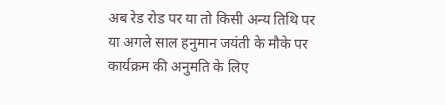अब रेड रोड पर या तो किसी अन्य तिथि पर या अगले साल हनुमान जयंती के मौके पर कार्यक्रम की अनुमति के लिए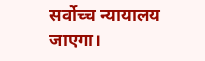सर्वोच्च न्यायालय जाएगा।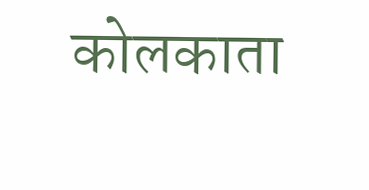कोलकाता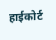हाईकोर्ट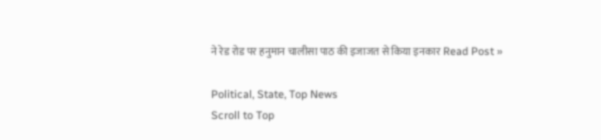ने रेड रोड पर हनुमान चालीसा पाठ की इजाजत से किया इनकार Read Post »

Political, State, Top News
Scroll to Top